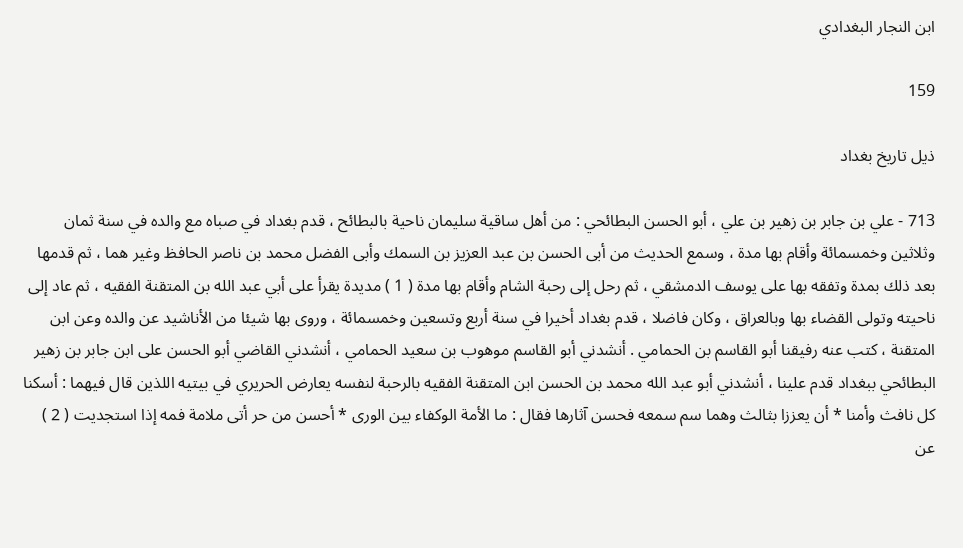ابن النجار البغدادي

159

ذيل تاريخ بغداد

713 - علي بن جابر بن زهير بن علي ، أبو الحسن البطائحي : من أهل ساقية سليمان ناحية بالبطائح ، قدم بغداد في صباه مع والده في سنة ثمان وثلاثين وخمسمائة وأقام بها مدة ، وسمع الحديث من أبى الحسن بن عبد العزيز بن السمك وأبى الفضل محمد بن ناصر الحافظ وغير هما ، ثم قدمها بعد ذلك بمدة وتفقه بها على يوسف الدمشقي ، ثم رحل إلى رحبة الشام وأقام بها مدة ( 1 ) مديدة يقرأ على أبي عبد الله بن المتقنة الفقيه ، ثم عاد إلى ناحيته وتولى القضاء بها وبالعراق ، وكان فاضلا ، قدم بغداد أخيرا في سنة أربع وتسعين وخمسمائة ، وروى بها شيئا من الأناشيد عن والده وعن ابن المتقنة ، كتب عنه رفيقنا أبو القاسم بن الحمامي . أنشدني أبو القاسم موهوب بن سعيد الحمامي ، أنشدني القاضي أبو الحسن على ابن جابر بن زهير البطائحي ببغداد قدم علينا ، أنشدني أبو عبد الله محمد بن الحسن ابن المتقنة الفقيه بالرحبة لنفسه يعارض الحريري في بيتيه اللذين قال فيهما : أسكنا كل نافث وأمنا * أن يعززا بثالث وهما سم سمعه فحسن آثارها فقال : ما الأمة الوكفاء بين الورى * أحسن من حر أتى ملامة فمه إذا استجديت ( 2 ) عن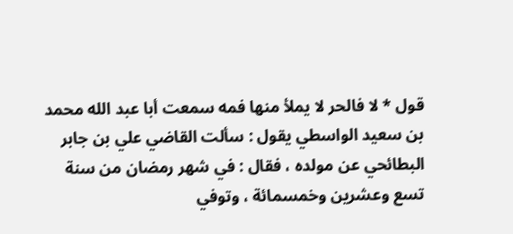قول * لا فالحر لا يملأ منها فمه سمعت أبا عبد الله محمد بن سعيد الواسطي يقول : سألت القاضي علي بن جابر البطائحي عن مولده ، فقال : في شهر رمضان من سنة تسع وعشرين وخمسمائة ، وتوفي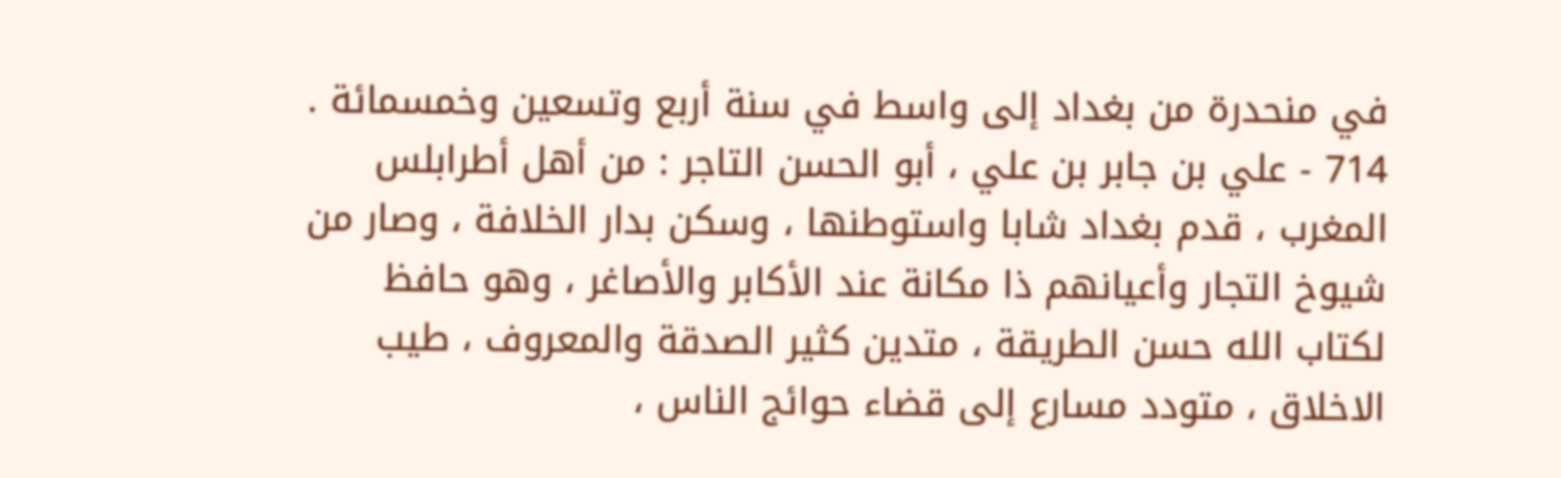في منحدرة من بغداد إلى واسط في سنة أربع وتسعين وخمسمائة . 714 - علي بن جابر بن علي ، أبو الحسن التاجر : من أهل أطرابلس المغرب ، قدم بغداد شابا واستوطنها ، وسكن بدار الخلافة ، وصار من شيوخ التجار وأعيانهم ذا مكانة عند الأكابر والأصاغر ، وهو حافظ لكتاب الله حسن الطريقة ، متدين كثير الصدقة والمعروف ، طيب الاخلاق ، متودد مسارع إلى قضاء حوائج الناس ،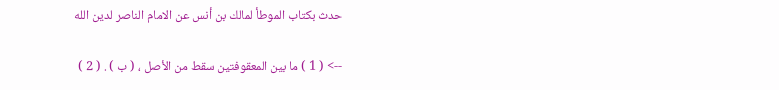حدث بكتاب الموطأ لمالك بن أنس عن الامام الناصر لدين الله

--> ( 1 ) ما بين المعقوفتين سقط من الأصل ، ( ب ) . ( 2 )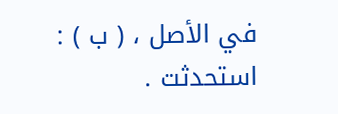في الأصل ، ( ب ) : استحدثت .